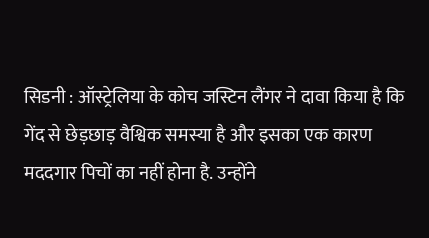सिडनी : ऑस्ट्रेलिया के कोच जस्टिन लैंगर ने दावा किया है कि गेंद से छेड़छाड़ वैश्विक समस्या है और इसका एक कारण मददगार पिचों का नहीं होना है. उन्होंने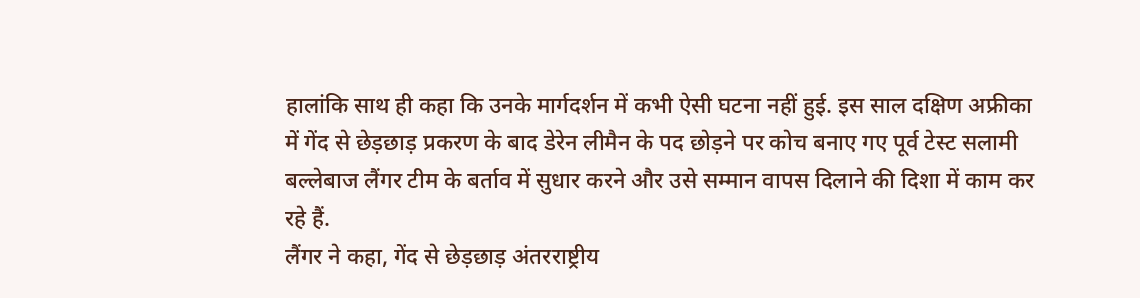हालांकि साथ ही कहा कि उनके मार्गदर्शन में कभी ऐसी घटना नहीं हुई. इस साल दक्षिण अफ्रीका में गेंद से छेड़छाड़ प्रकरण के बाद डेरेन लीमैन के पद छोड़ने पर कोच बनाए गए पूर्व टेस्ट सलामी बल्लेबाज लैंगर टीम के बर्ताव में सुधार करने और उसे सम्मान वापस दिलाने की दिशा में काम कर रहे हैं.
लैंगर ने कहा, गेंद से छेड़छाड़ अंतरराष्ट्रीय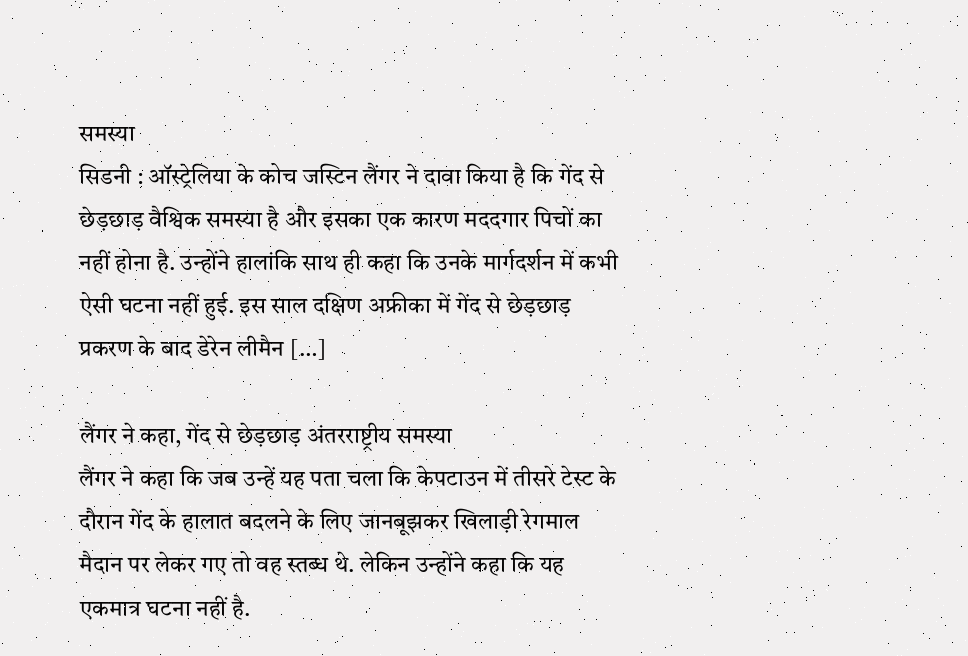समस्या
सिडनी : ऑस्ट्रेलिया के कोच जस्टिन लैंगर ने दावा किया है कि गेंद से छेड़छाड़ वैश्विक समस्या है और इसका एक कारण मददगार पिचों का नहीं होना है. उन्होंने हालांकि साथ ही कहा कि उनके मार्गदर्शन में कभी ऐसी घटना नहीं हुई. इस साल दक्षिण अफ्रीका में गेंद से छेड़छाड़ प्रकरण के बाद डेरेन लीमैन […]

लैंगर ने कहा, गेंद से छेड़छाड़ अंतरराष्ट्रीय समस्या
लैंगर ने कहा कि जब उन्हें यह पता चला कि केपटाउन में तीसरे टेस्ट के दौरान गेंद के हालात बदलने के लिए जानबूझकर खिलाड़ी रेगमाल मैदान पर लेकर गए तो वह स्तब्ध थे. लेकिन उन्होंने कहा कि यह एकमात्र घटना नहीं है.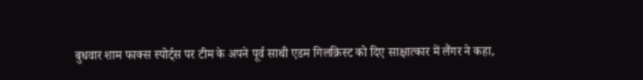बुधवार शाम फाक्स स्पोर्ट्स पर टीम के अपने पूर्व साथी एडम गिलक्रिस्ट को दिए साक्षात्कार में लैंगर ने कहा,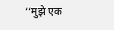‘‘मुझे एक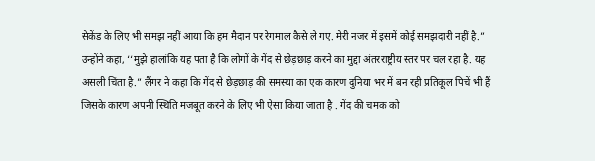सेकेंड के लिए भी समझ नहीं आया कि हम मैदान पर रेगमाल कैसे ले गए. मेरी नजर में इसमें कोई समझदारी नहीं है.”
उन्होंने कहा, ‘‘मुझे हालांकि यह पता है कि लोगों के गेंद से छेड़छाड़ करने का मुद्दा अंतरराष्ट्रीय स्तर पर चल रहा है. यह असली चिंता है.” लैंगर ने कहा कि गेंद से छेड़छाड़ की समस्या का एक कारण दुनिया भर में बन रही प्रतिकूल पिचें भी हैं जिसके कारण अपनी स्थिति मजबूत करने के लिए भी ऐसा किया जाता है . गेंद की चमक को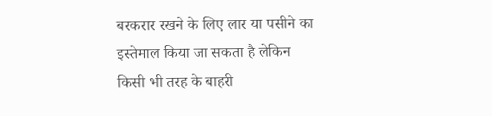बरकरार रखने के लिए लार या पसीने का इस्तेमाल किया जा सकता है लेकिन किसी भी तरह के बाहरी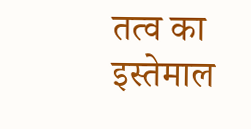तत्व का इस्तेमाल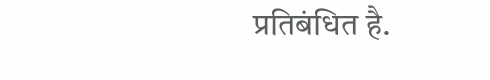प्रतिबंधित है.